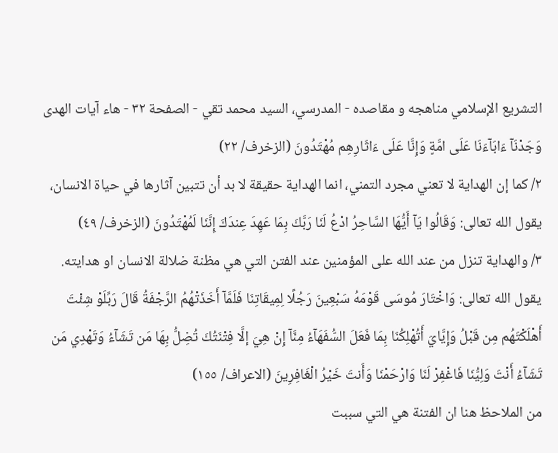التشريع الإسلامي مناهجه و مقاصده - المدرسي، السيد محمد تقي - الصفحة ٣٢ - هاء آيات الهدى
وَجَدْنَآ ءَابَآءَنَا عَلَى امَّةٍ وَإِنَّا عَلَى ءَاثَارِهِم مُهْتَدُونَ (الزخرف/ ٢٢)
٢/ كما إن الهداية لا تعني مجرد التمني، انما الهداية حقيقة لا بد أن تتبين آثارها في حياة الانسان، يقول الله تعالى: وَقَالُوا يَآ أَيُّهَا السَّاحِرُ ادْعُ لَنَا رَبَّكَ بِمَا عَهِدَ عِندَكَ إِنَّنَا لَمُهْتَدُونَ (الزخرف/ ٤٩)
٣/ والهداية تنزل من عند الله على المؤمنين عند الفتن التي هي مظنة ضلالة الانسان او هدايته. يقول الله تعالى: وَاخْتَارَ مُوسَى قَوْمَهُ سَبْعِينَ رَجُلًا لِمِيقَاتِنَا فَلَمَّآ أَخَذَتْهُمُ الرَّجْفَةُ قَالَ رَبِّلَوْ شِئْتَ أَهْلَكْتَهُم مِن قَبْلُ وَإِيَّايَ أَتُهْلِكُنَا بِمَا فَعَلَ السُّفَهَآءُ مِنَّآ إِنْ هِيَ إلَّا فِتْنَتُكَ تُضِلُّ بِهَا مَن تَشَآءُ وَتَهْدِي مَن تَشَآءُ أَنْتَ وَلِيُّنَا فَاغْفِرْ لَنَا وَارْحَمْنَا وَأَنتَ خَيْرُ الْغَافِرِينَ (الاعراف/ ١٥٥)
من الملاحظ هنا ان الفتنة هي التي سببت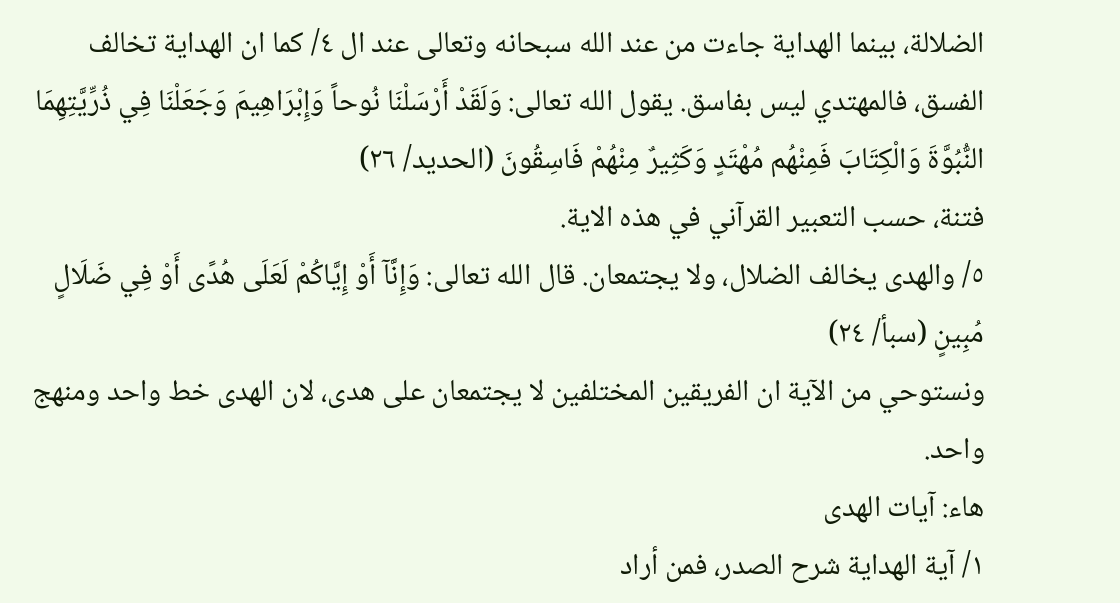الضلالة، بينما الهداية جاءت من عند الله سبحانه وتعالى عند ال ٤/ كما ان الهداية تخالف الفسق، فالمهتدي ليس بفاسق. يقول الله تعالى: وَلَقَدْ أَرْسَلْنَا نُوحاً وَإِبْرَاهِيمَ وَجَعَلْنَا فِي ذُرِّيَّتِهِمَا النُّبُوَّةَ وَالْكِتَابَ فَمِنْهُم مُهْتَدٍ وَكَثِيرٌ مِنْهُمْ فَاسِقُونَ (الحديد/ ٢٦)
فتنة، حسب التعبير القرآني في هذه الاية.
٥/ والهدى يخالف الضلال، ولا يجتمعان. قال الله تعالى: وَإِنَّآ أَوْ إِيَّاكُمْ لَعَلَى هُدًى أَوْ فِي ضَلَالٍ مُبِينٍ (سبأ/ ٢٤)
ونستوحي من الآية ان الفريقين المختلفين لا يجتمعان على هدى، لان الهدى خط واحد ومنهج واحد.
هاء: آيات الهدى
١/ آية الهداية شرح الصدر، فمن أراد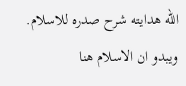الله هدايته شرح صدره للاسلام. ويبدو ان الاسلام هنا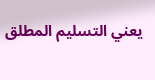يعني التسليم المطلق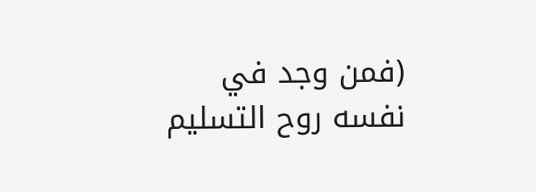(فمن وجد في نفسه روح التسليم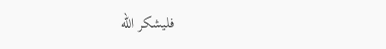فليشكر الله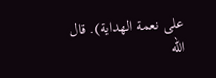على نعمة الهداية). قال الله